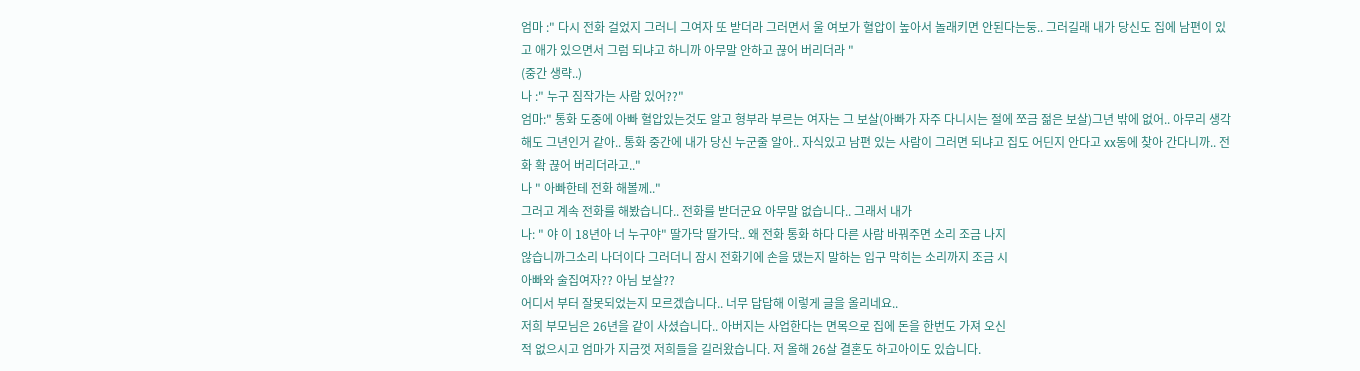엄마 :" 다시 전화 걸었지 그러니 그여자 또 받더라 그러면서 울 여보가 혈압이 높아서 놀래키면 안된다는둥.. 그러길래 내가 당신도 집에 남편이 있고 애가 있으면서 그럼 되냐고 하니까 아무말 안하고 끊어 버리더라 "
(중간 생략..)
나 :" 누구 짐작가는 사람 있어??"
엄마:" 통화 도중에 아빠 혈압있는것도 알고 형부라 부르는 여자는 그 보살(아빠가 자주 다니시는 절에 쪼금 젊은 보살)그년 밖에 없어.. 아무리 생각해도 그년인거 같아.. 통화 중간에 내가 당신 누군줄 알아.. 자식있고 남편 있는 사람이 그러면 되냐고 집도 어딘지 안다고 xx동에 찾아 간다니까.. 전화 확 끊어 버리더라고.."
나 " 아빠한테 전화 해볼께.."
그러고 계속 전화를 해봤습니다.. 전화를 받더군요 아무말 없습니다.. 그래서 내가
나: " 야 이 18년아 너 누구야" 딸가닥 딸가닥.. 왜 전화 통화 하다 다른 사람 바꿔주면 소리 조금 나지
않습니까그소리 나더이다 그러더니 잠시 전화기에 손을 댔는지 말하는 입구 막히는 소리까지 조금 시
아빠와 술집여자?? 아님 보살??
어디서 부터 잘못되었는지 모르겠습니다.. 너무 답답해 이렇게 글을 올리네요..
저희 부모님은 26년을 같이 사셨습니다.. 아버지는 사업한다는 면목으로 집에 돈을 한번도 가져 오신
적 없으시고 엄마가 지금껏 저희들을 길러왔습니다. 저 올해 26살 결혼도 하고아이도 있습니다.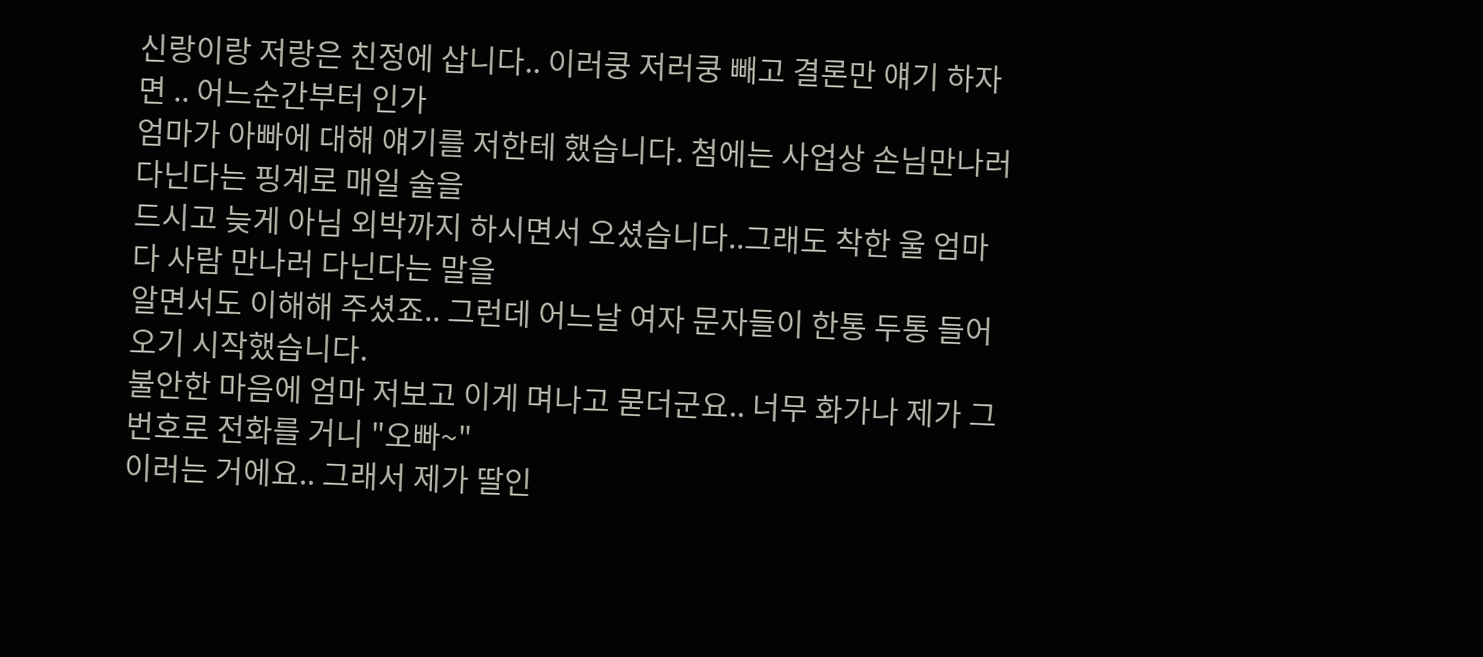신랑이랑 저랑은 친정에 삽니다.. 이러쿵 저러쿵 빼고 결론만 얘기 하자면 .. 어느순간부터 인가
엄마가 아빠에 대해 얘기를 저한테 했습니다. 첨에는 사업상 손님만나러 다닌다는 핑계로 매일 술을
드시고 늦게 아님 외박까지 하시면서 오셨습니다..그래도 착한 울 엄마 다 사람 만나러 다닌다는 말을
알면서도 이해해 주셨죠.. 그런데 어느날 여자 문자들이 한통 두통 들어오기 시작했습니다.
불안한 마음에 엄마 저보고 이게 며나고 묻더군요.. 너무 화가나 제가 그번호로 전화를 거니 "오빠~"
이러는 거에요.. 그래서 제가 딸인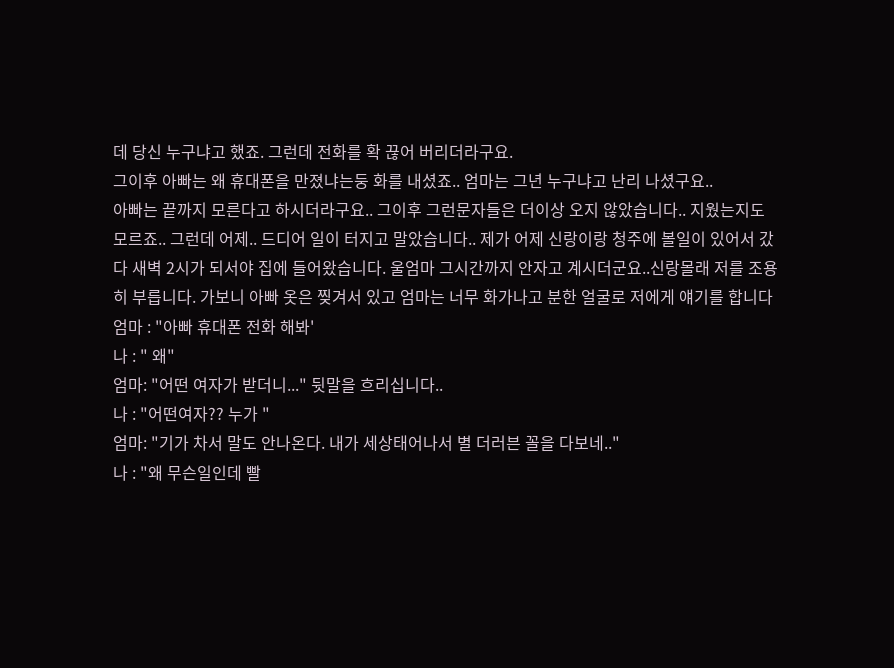데 당신 누구냐고 했죠. 그런데 전화를 확 끊어 버리더라구요.
그이후 아빠는 왜 휴대폰을 만졌냐는둥 화를 내셨죠.. 엄마는 그년 누구냐고 난리 나셨구요..
아빠는 끝까지 모른다고 하시더라구요.. 그이후 그런문자들은 더이상 오지 않았습니다.. 지웠는지도
모르죠.. 그런데 어제.. 드디어 일이 터지고 말았습니다.. 제가 어제 신랑이랑 청주에 볼일이 있어서 갔
다 새벽 2시가 되서야 집에 들어왔습니다. 울엄마 그시간까지 안자고 계시더군요..신랑몰래 저를 조용
히 부릅니다. 가보니 아빠 옷은 찢겨서 있고 엄마는 너무 화가나고 분한 얼굴로 저에게 얘기를 합니다
엄마 : "아빠 휴대폰 전화 해봐'
나 : " 왜"
엄마: "어떤 여자가 받더니..." 뒷말을 흐리십니다..
나 : "어떤여자?? 누가 "
엄마: "기가 차서 말도 안나온다. 내가 세상태어나서 별 더러븐 꼴을 다보네.."
나 : "왜 무슨일인데 빨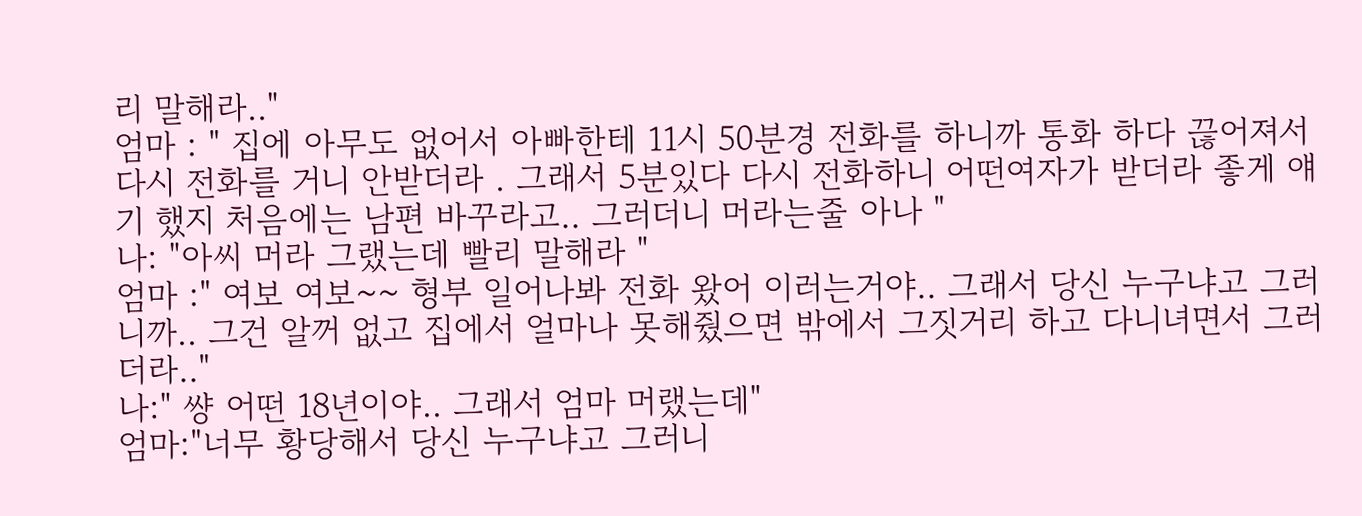리 말해라.."
엄마 : " 집에 아무도 없어서 아빠한테 11시 50분경 전화를 하니까 통화 하다 끊어져서 다시 전화를 거니 안받더라 . 그래서 5분있다 다시 전화하니 어떤여자가 받더라 좋게 얘기 했지 처음에는 남편 바꾸라고.. 그러더니 머라는줄 아나 "
나: "아씨 머라 그랬는데 빨리 말해라 "
엄마 :" 여보 여보~~ 형부 일어나봐 전화 왔어 이러는거야.. 그래서 당신 누구냐고 그러니까.. 그건 알꺼 없고 집에서 얼마나 못해줬으면 밖에서 그짓거리 하고 다니녀면서 그러더라.."
나:" 썅 어떤 18년이야.. 그래서 엄마 머랬는데"
엄마:"너무 황당해서 당신 누구냐고 그러니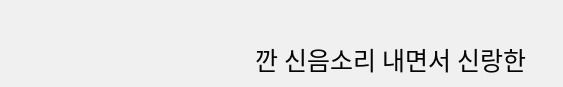깐 신음소리 내면서 신랑한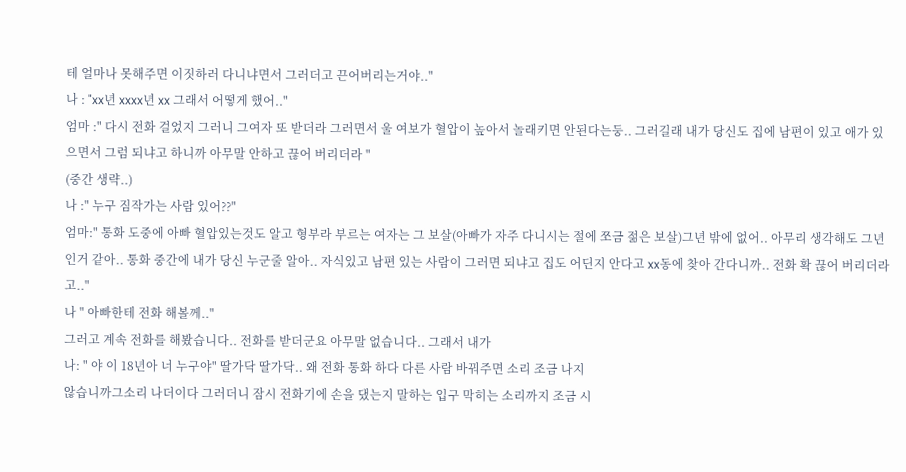테 얼마나 못해주면 이짓하러 다니냐면서 그러더고 끈어버리는거야.."
나 : "xx년 xxxx년 xx 그래서 어떻게 했어.."
엄마 :" 다시 전화 걸었지 그러니 그여자 또 받더라 그러면서 울 여보가 혈압이 높아서 놀래키면 안된다는둥.. 그러길래 내가 당신도 집에 남편이 있고 애가 있으면서 그럼 되냐고 하니까 아무말 안하고 끊어 버리더라 "
(중간 생략..)
나 :" 누구 짐작가는 사람 있어??"
엄마:" 통화 도중에 아빠 혈압있는것도 알고 형부라 부르는 여자는 그 보살(아빠가 자주 다니시는 절에 쪼금 젊은 보살)그년 밖에 없어.. 아무리 생각해도 그년인거 같아.. 통화 중간에 내가 당신 누군줄 알아.. 자식있고 남편 있는 사람이 그러면 되냐고 집도 어딘지 안다고 xx동에 찾아 간다니까.. 전화 확 끊어 버리더라고.."
나 " 아빠한테 전화 해볼께.."
그러고 계속 전화를 해봤습니다.. 전화를 받더군요 아무말 없습니다.. 그래서 내가
나: " 야 이 18년아 너 누구야" 딸가닥 딸가닥.. 왜 전화 통화 하다 다른 사람 바꿔주면 소리 조금 나지
않습니까그소리 나더이다 그러더니 잠시 전화기에 손을 댔는지 말하는 입구 막히는 소리까지 조금 시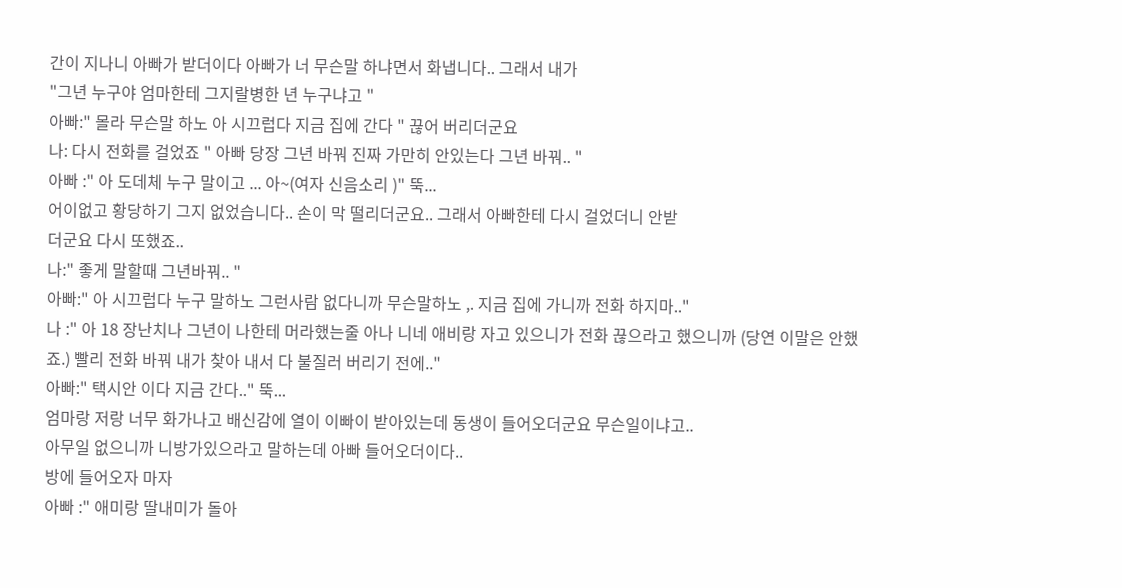간이 지나니 아빠가 받더이다 아빠가 너 무슨말 하냐면서 화냅니다.. 그래서 내가
"그년 누구야 엄마한테 그지랄병한 년 누구냐고 "
아빠:" 몰라 무슨말 하노 아 시끄럽다 지금 집에 간다 " 끊어 버리더군요
나: 다시 전화를 걸었죠 " 아빠 당장 그년 바꿔 진짜 가만히 안있는다 그년 바꿔.. "
아빠 :" 아 도데체 누구 말이고 ... 아~(여자 신음소리 )" 뚝...
어이없고 황당하기 그지 없었습니다.. 손이 막 떨리더군요.. 그래서 아빠한테 다시 걸었더니 안받
더군요 다시 또했죠..
나:" 좋게 말할때 그년바꿔.. "
아빠:" 아 시끄럽다 누구 말하노 그런사람 없다니까 무슨말하노 ,. 지금 집에 가니까 전화 하지마.."
나 :" 아 18 장난치나 그년이 나한테 머라했는줄 아나 니네 애비랑 자고 있으니가 전화 끊으라고 했으니까 (당연 이말은 안했죠.) 빨리 전화 바꿔 내가 찾아 내서 다 불질러 버리기 전에.."
아빠:" 택시안 이다 지금 간다.." 뚝...
엄마랑 저랑 너무 화가나고 배신감에 열이 이빠이 받아있는데 동생이 들어오더군요 무슨일이냐고..
아무일 없으니까 니방가있으라고 말하는데 아빠 들어오더이다..
방에 들어오자 마자
아빠 :" 애미랑 딸내미가 돌아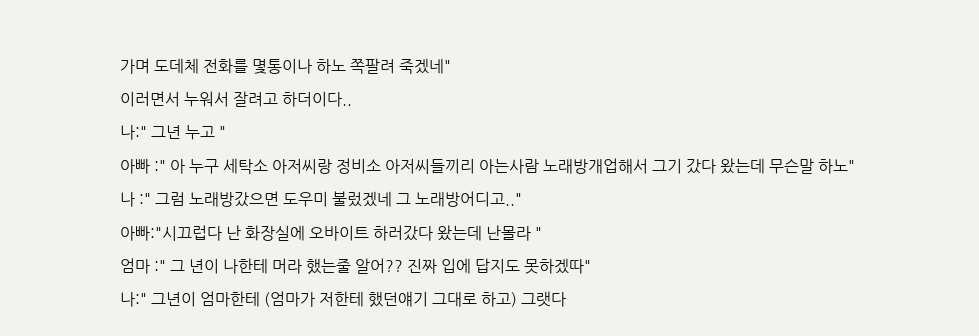가며 도데체 전화를 몇통이나 하노 쪽팔려 죽겠네"
이러면서 누워서 잘려고 하더이다..
나:" 그년 누고 "
아빠 :" 아 누구 세탁소 아저씨랑 정비소 아저씨들끼리 아는사람 노래방개업해서 그기 갔다 왔는데 무슨말 하노"
나 :" 그럼 노래방갔으면 도우미 불렀겠네 그 노래방어디고.."
아빠:"시끄럽다 난 화장실에 오바이트 하러갔다 왔는데 난몰라 "
엄마 :" 그 년이 나한테 머라 했는줄 알어?? 진짜 입에 답지도 못하겠따"
나:" 그년이 엄마한테 (엄마가 저한테 했던얘기 그대로 하고) 그랫다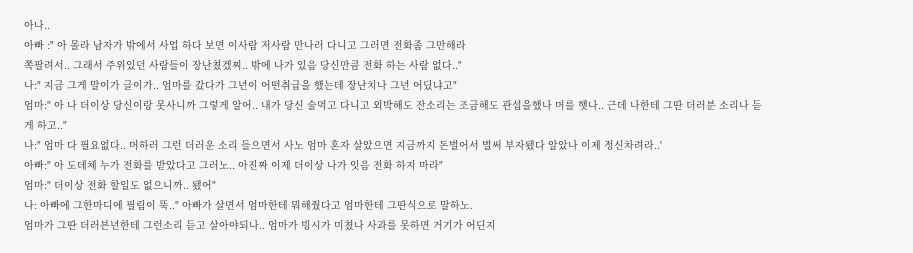아나..
아빠 :" 아 몰라 남자가 밖에서 사업 하다 보면 이사람 저사람 만나러 다니고 그러면 전화좀 그만해라
쪽팔려서.. 그래서 주위있던 사람들이 장난쳤겠찌.. 밖에 나가 있음 당신만큼 전화 하는 사람 없다.."
나:" 지금 그게 말이가 글이가.. 엄마를 갔다가 그년이 어떤취급을 했는데 장난치나 그년 어딨냐고"
엄마:" 아 나 더이상 당신이랑 못사니까 그렇게 알어.. 내가 당신 술먹고 다니고 외박해도 잔소리는 조금해도 관섭을했나 머를 햇나.. 근데 나한테 그딴 더러분 소리나 듣게 하고.."
나:" 엄마 다 필요없다.. 머하러 그런 더러운 소리 들으면서 사노 엄마 혼자 살았으면 지금까지 돈벌어서 벌써 부자됐다 알았나 이제 정신차려라..'
아빠:" 아 도데체 누가 전화를 받았다고 그러노.. 아진짜 이제 더이상 나가 잇음 전화 하지 마라"
엄마:" 더이상 전화 할일도 없으니까.. 됐어"
나: 아빠에 그한마디에 필림이 뚝.." 아빠가 살면서 엄마한테 뭐해줬다고 엄마한테 그딴식으로 말하노.
엄마가 그딴 더러븐년한테 그런소리 듣고 살아야되나.. 엄마가 빙시가 미쳤나 사과를 못하면 거기가 어딘지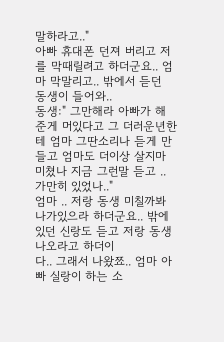말하라고.."
아빠 휴대폰 던져 버리고 저를 막때릴려고 하더군요.. 엄마 막말리고.. 밖에서 듣던 동생이 들어와..
동생:" 그만해라 아빠가 해준게 머있다고 그 더러운년한테 엄마 그딴소리나 듣게 만들고 엄마도 더이상 살지마 미쳤나 지금 그런말 듣고 .. 가만히 있었나.."
엄마 .. 저랑 동생 미칠까봐 나가있으라 하더군요.. 밖에 있던 신랑도 듣고 저랑 동생 나오라고 하더이
다.. 그래서 나왔쬬.. 엄마 아빠 실랑이 하는 소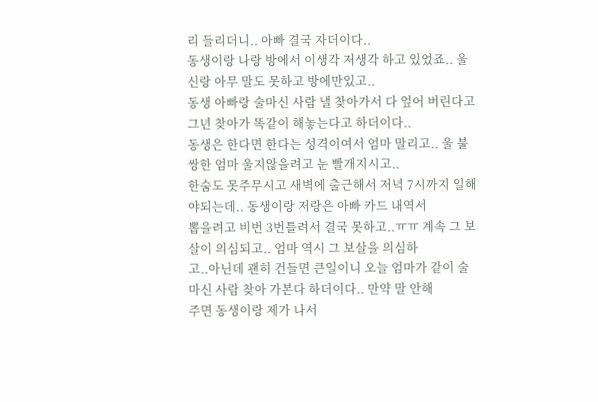리 들리더니.. 아빠 결국 자더이다..
동생이랑 나랑 방에서 이생각 저생각 하고 있었죠.. 울신랑 아무 말도 못하고 방에만있고..
동생 아빠랑 술마신 사람 낼 찾아가서 다 엎어 버린다고 그년 찾아가 똑같이 해놓는다고 하더이다..
동생은 한다면 한다는 성격이여서 엄마 말리고.. 울 불쌍한 엄마 울지않을려고 눈 빨개지시고..
한숨도 못주무시고 새벽에 출근해서 저녁 7시까지 일해야되는데.. 동생이랑 저랑은 아빠 카드 내역서
뽑을려고 비번 3번틀려서 결국 못하고..ㅠㅠ 계속 그 보살이 의심되고.. 엄마 역시 그 보살을 의심하
고..아닌데 괜히 건들면 큰일이니 오늘 엄마가 같이 술마신 사람 찾아 가본다 하더이다.. 만약 말 안해
주면 동생이랑 제가 나서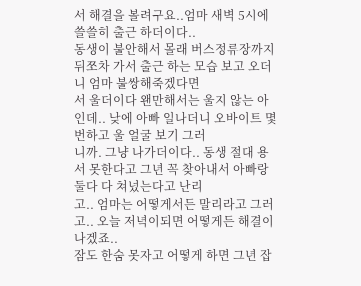서 해결을 볼려구요..엄마 새벽 5시에 쓸쓸히 출근 하더이다..
동생이 불안해서 몰래 버스정류장까지 뒤쪼차 가서 출근 하는 모습 보고 오더니 엄마 불쌍해죽겠다면
서 울더이다 왠만해서는 울지 않는 아인데.. 낮에 아빠 일나더니 오바이트 몇번하고 울 얼굴 보기 그러
니까. 그냥 나가더이다.. 동생 절대 용서 못한다고 그년 꼭 찾아내서 아빠랑 둘다 다 쳐넜는다고 난리
고.. 엄마는 어떻게서든 말리라고 그러고.. 오늘 저녁이되면 어떻게든 해결이 나겠죠..
잠도 한숨 못자고 어떻게 하면 그년 잡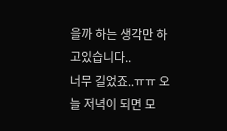을까 하는 생각만 하고있습니다..
너무 길었죠..ㅠㅠ 오늘 저녁이 되면 모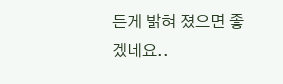든게 밝혀 졌으면 좋겠네요..